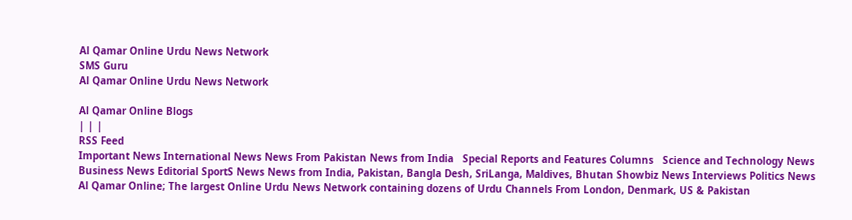Al Qamar Online Urdu News Network
SMS Guru
Al Qamar Online Urdu News Network

Al Qamar Online Blogs
| | |
RSS Feed
Important News International News News From Pakistan News from India   Special Reports and Features Columns   Science and Technology News Business News Editorial SportS News News from India, Pakistan, Bangla Desh, SriLanga, Maldives, Bhutan Showbiz News Interviews Politics News
Al Qamar Online; The largest Online Urdu News Network containing dozens of Urdu Channels From London, Denmark, US & Pakistan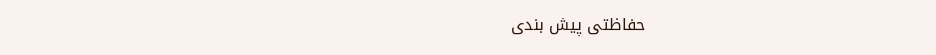حفاظتی پیش بندی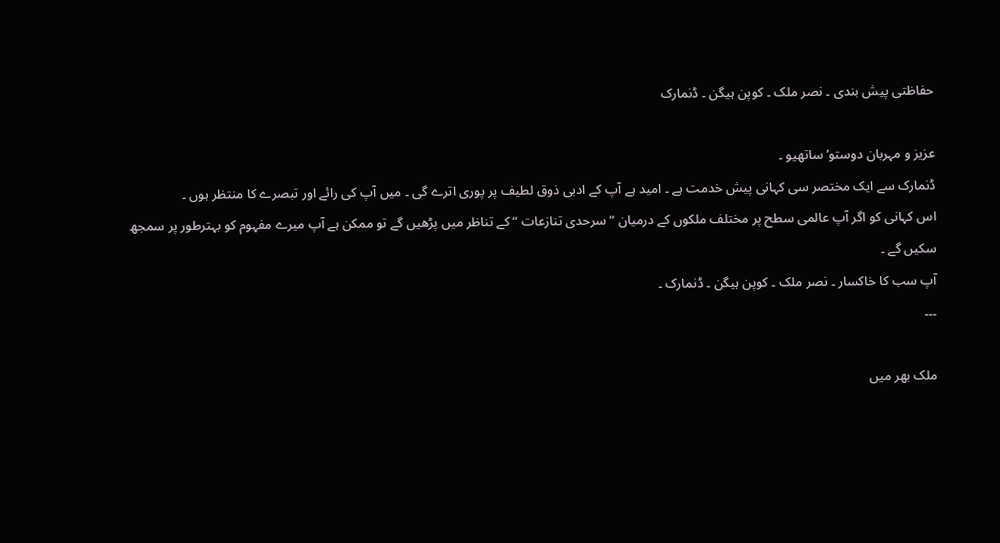حفاظتی پیش بندی ۔ نصر ملک ۔ کوپن ہیگن ۔ ڈنمارک

عزیز و مہربان دوستو’ ساتھیو ۔
ڈنمارک سے ایک مختصر سی کہانی پیش خدمت ہے ۔ امید ہے آپ کے ادبی ذوق لطیف پر پوری اترے گی ۔ میں آپ کی رائے اور تبصرے کا منتظر ہوں ۔
اس کہانی کو اگر آپ عالمی سطح پر مختلف ملکوں کے درمیان “ سرحدی تنازعات “ کے تناظر میں پڑھیں گے تو ممکن ہے آپ میرے مفہوم کو بہترطور پر سمجھ سکیں گے ۔
آپ سب کا خاکسار ۔ نصر ملک ۔ کوپن ہیگن ۔ ڈنمارک ۔
۔۔۔

ملک بھر میں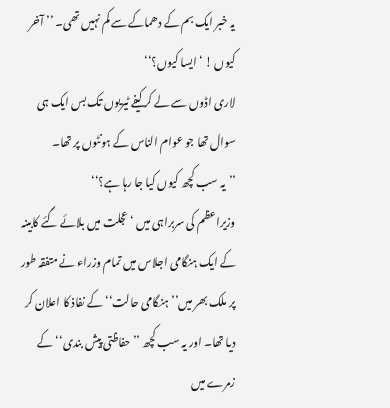یہ خبر ایک بم کے دھماکے سے کم نہیں تھی۔ ’’ آخر کیوں ! ‘ ایسا کیوں؟‘‘
لاری اڈوں سے لے کر کیفے ٹیریوں تک بس ایک ہی سوال تھا جو عوام الناس کے ہونٹوں پر تھا۔
’’یہ سب کچھ کیوں کیا جا رہا ہے؟‘‘
وزیراعظم کی سربراہی میں ‘ عجلت میں بلائے گئے کابینہ کے ایک ہنگامی اجلاس میں تمام وزراء نے متفقہ طور پر ملک بھر میں’’ ہنگامی حالت‘‘ کے نفاذ کا اعلان کر دیا تھا۔ اور یہ سب کچھ ’’حفاظتی پیش بندی‘‘ کے زمرے میں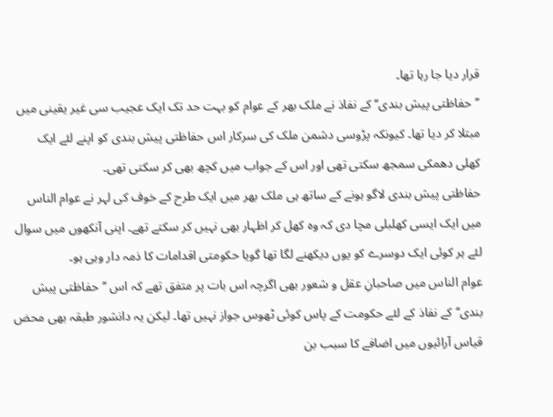قرار دیا جا رہا تھا۔
’’حفاظتی پیش بندی‘‘ کے نفاذ نے ملک بھر کے عوام کو بہت حد تک ایک عجیب سی غیر یقینی میں مبتلا کر دیا تھا۔ کیونکہ پڑوسی دشمن ملک کی سرکار اس حفاظتی پیش بندی کو اپنے لئے ایک کھلی دھمکی سمجھ سکتی تھی اور اس کے جواب میں کچھ بھی کر سکتی تھی۔
حفاظتی پیش بندی لاگو ہونے کے ساتھ ہی ملک بھر میں ایک طرح کے خوف کی لہر نے عوام الناس میں ایک ایسی کھلبلی مچا دی کہ وہ کھل کر اظہار بھی نہیں کر سکتے تھے۔ اپنی آنکھوں میں سوال لئے ہر کوئی ایک دوسرے کو یوں دیکھنے لگا تھا گویا حکومتی اقدامات کا ذمہ دار وہی ہو۔
عوام الناس میں صاحبانِ عقل و شعور بھی اگرچہ اس بات پر متفق تھے کہ اس ’’حفاظتی پیش بندی‘‘ کے نفاذ کے لئے حکومت کے پاس کوئی ٹھوس جواز نہیں تھا۔ لیکن یہ دانشور طبقہ بھی محض قیاس آرائیوں میں اضافے کا سبب بن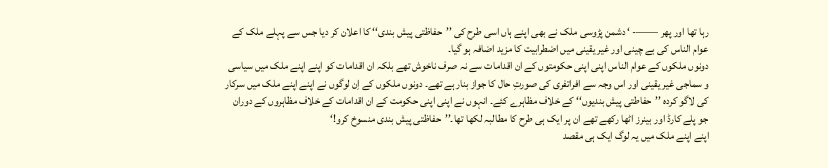رہا تھا اور پھر ——- ‘ دشمن پڑوسی ملک نے بھی اپنے ہاں اسی طرح کی ’’حفاظتی پیش بندی‘‘ کا اعلان کر دیا جس سے پہلے ملک کے عوام الناس کی بے چینی اور غیر یقینی میں اضطرابیت کا مزید اضافہ ہو گیا۔
دونوں ملکوں کے عوام الناس اپنی اپنی حکومتوں کے ان اقدامات سے نہ صرف ناخوش تھے بلکہ ان اقدامات کو اپنے اپنے ملک میں سیاسی و سماجی غیر یقینی اور اس وجہ سے افراتفری کی صورتِ حال کا جواز بنار ہے تھے۔ دونوں ملکوں کے اِن لوگوں نے اپنے اپنے ملک میں سرکار کی لاگو کردہ ’’حفاطتی پیش بندیوں‘‘ کے خلاف مظاہرے کئے۔ انہوں نے اپنی اپنی حکومت کے ان اقدامات کے خلاف مظاہروں کے دوران جو پلے کارڈ اور بینرز اٹھا رکھے تھے ان پر ایک ہی طرح کا مطالبہ لکھا تھا۔’’حفاظتی پیش بندی منسوخ کرو!‘
اپنے اپنے ملک میں یہ لوگ ایک ہی مقصد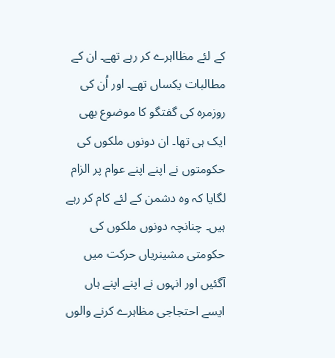کے لئے مظااہرے کر رہے تھے۔ ان کے مطالبات یکساں تھے۔ اور اُن کی روزمرہ کی گفتگو کا موضوع بھی ایک ہی تھا۔ ان دونوں ملکوں کی حکومتوں نے اپنے اپنے عوام پر الزام لگایا کہ وہ دشمن کے لئے کام کر رہے ہیں۔ چنانچہ دونوں ملکوں کی حکومتی مشینریاں حرکت میں آگئیں اور انہوں نے اپنے اپنے ہاں ایسے احتجاجی مظاہرے کرنے والوں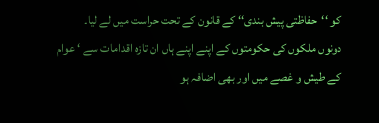کو ‘‘حفاظتی پیش بندی‘‘ کے قانون کے تحت حراست میں لے لیا۔
دونوں ملکوں کی حکومتوں کے اپنے اپنے ہاں ان تازہ اقدامات سے ‘ عوام کے طیش و غصے میں اور بھی اضافہ ہو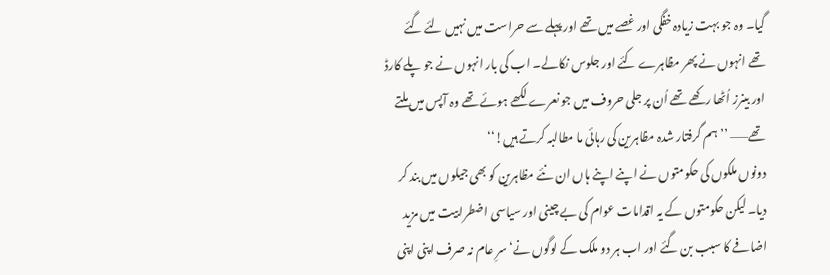گیا۔ وہ جو بہت زیادہ خفگی اور غصے میں تھے اور پہلے سے حراست میں نہیں لئے گئے تھے انہوں نے پھر مظاہرے کئے اور جلوس نکالے۔ اب کی بار انہوں نے جو پلے کارڈ اور بینرز اُٹھا رکھے تھے اُن پر جلی حروف میں جو نعرے لکھے ہوئے تھے وہ آپس میں ملتے تھے—— ’’ہم گرفتار شدہ مظاہرین کی رہائی ما مطالبہ کرتے ہیں!‘‘
دونوں ملکوں کی حکومتوں نے اپنے اپنے ہاں ان نئے مظاہرین کو بھی جیلوں میں بند کر دیا۔ لیکن حکومتوں کے یہ اقدامات عوام کی بے چینی اور سیاسی اضطرابیت میں مزید اضافے کا سبب بن گئے اور اب ہر دو ملک کے لوگوں نے‘سرِ عام نہ صرف اپنی اپنی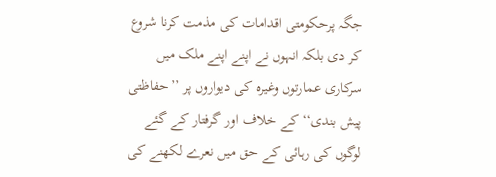جگہ پرحکومتی اقدامات کی مذمت کرنا شروع کر دی بلکہ انہوں نے اپنے اپنے ملک میں سرکاری عمارتوں وغیرہ کی دیواروں پر ’’حفاظتی پیش بندی‘‘ کے خلاف اور گرفتار کے گئے لوگوں کی رہائی کے حق میں نعرے لکھنے کی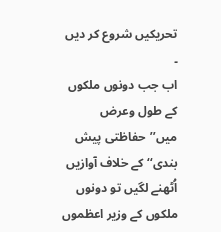تحریکیں شروع کر دیں ۔
اب جب دونوں ملکوں کے طول وعرض میں’’حفاظتی پیش بندی‘‘ کے خلاف آوازیں اُٹھنے لگیں تو دونوں ملکوں کے وزیر اعظموں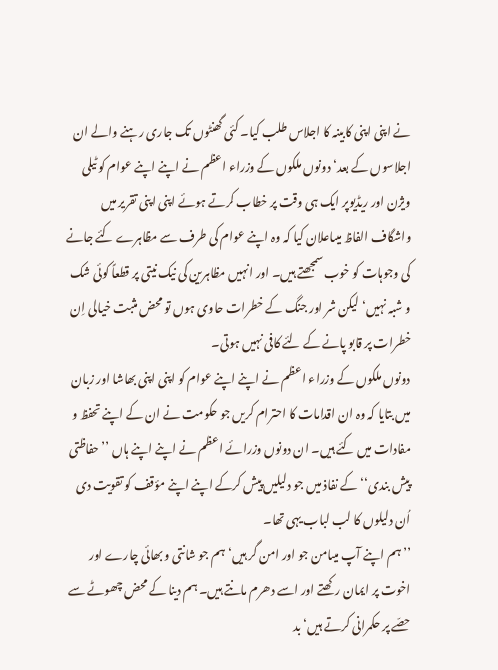نے اپنی اپنی کابینہ کا اجلاس طلب کیا۔ کئی گھنٹوں تک جاری رہنے والے ان اجلاسوں کے بعد‘ دونوں ملکوں کے وزراء اعظم نے اپنے اپنے عوام کو ٹیلی ویژن اور ریڈیوپر ایک ہی وقت پر خطاب کرتے ہوئے اپنی اپنی تقریر میں واشگاف الفاظ میںاعلان کیا کہ وہ اپنے عوام کی طرف سے مظاہرے کئے جانے کی وجوہات کو خوب سمجھتے ہیں۔ اور انہیں مظاہرین کی نیک نیتی پر قطعاً کوئی شک و شبہ نہیں‘ لیکن شر اور جنگ کے خطرات حاوی ہوں تو محض مثبت خیالی اِن خطرات پر قابو پانے کے لئے کافی نہیں ہوتی۔
دونوں ملکوں کے وزراء اعظم نے اپنے اپنے عوام کو اپنی اپنی بھاشا اور زبان میں بتایا کہ وہ ان اقدامات کا احترام کریں جو حکومت نے ان کے اپنے تحفظ و مفادات میں کئے ہیں۔ ان دونوں وزرائے اعظم نے اپنے اپنے ہاں ’’ حفاظتی پیش بندی‘‘ کے نفاذ میں جو دلیلیں پیش کرکے اپنے اپنے مؤقف کو تقویت دی اُن دلیلوں کا لب لباب یہی تھا۔
’’ہم اپنے آپ میںامن جو اور امن گر ہیں‘ ہم جو شانتی و بھائی چارے اور اخوت پر ایمان رکھتے اور اسے دھرم مانتے ہیں۔ ہم دینا کے محض چھوٹے سے حصّے پر حکمرانی کرتے ہیں‘ بد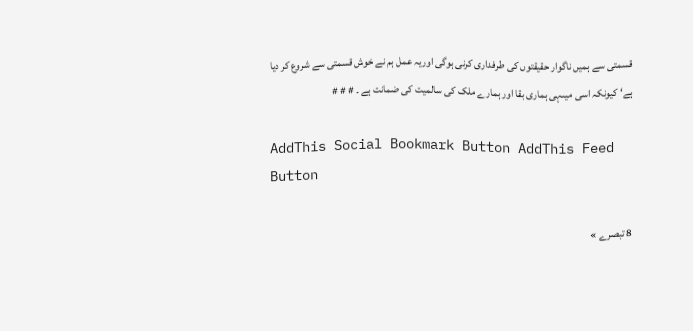قسمتی سے ہمیں ناگوار حقیقتوں کی طرفداری کرنی ہوگی اوریہ عمل ہم نے خوش قسمتی سے شروع کر دیا ہے‘ کیونکہ اسی میںہی ہماری بقا اور ہمارے ملک کی سالمیت کی ضمانت ہے ۔ # # #

AddThis Social Bookmark Button AddThis Feed Button

8 تبصرے »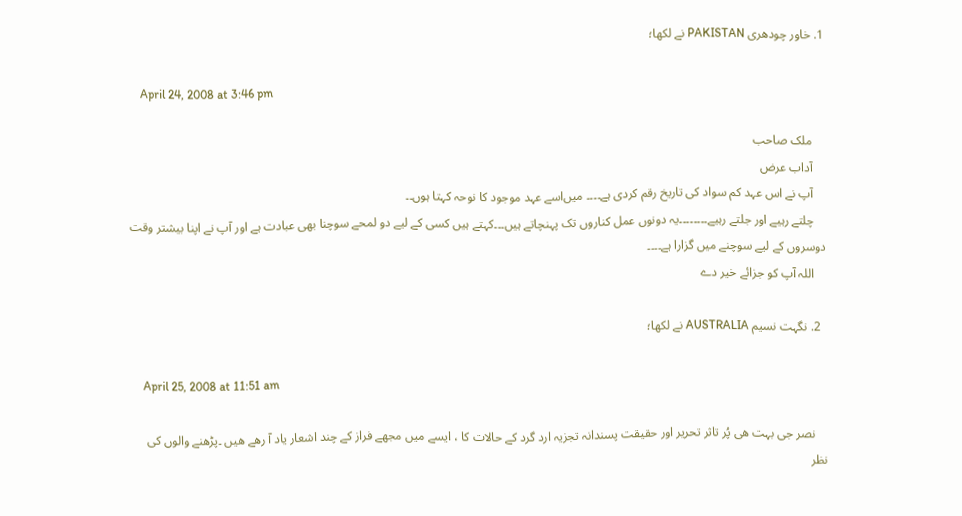1. خاور چودھری PAKISTAN نے لکھا؛

    April 24, 2008 at 3:46 pm

    ملک صاحب
    آداب عرض
    آپ نے اس عہد کم سواد کی تاریخ رقم کردی ہے۔۔۔۔ میں‌اسے عہد موجود کا نوحہ کہتا ہوں۔۔
    چلتے رہیے اور جلتے رہیے۔۔۔۔۔۔۔۔یہ دونوں عمل کناروں تک پہنچاتے ہیں۔۔۔کہتے ہیں کسی کے لیے دو لمحے سوچنا بھی عبادت ہے اور آپ نے اپنا بیشتر وقت دوسروں کے لیے سوچنے میں گزارا ہے۔۔۔۔
    اللہ آپ کو جزائے خیر دے

  2. نگہت نسیم AUSTRALIA نے لکھا؛

    April 25, 2008 at 11:51 am

    نصر جی بہت ھی پُر تاثر تحریر اور حقیقت پسندانہ تجزیہ ارد گرد کے حالات کا ، ایسے میں مجھے فراز کے چند اشعار یاد آ رھے ھیں ۔پڑھنے والوں کی نظر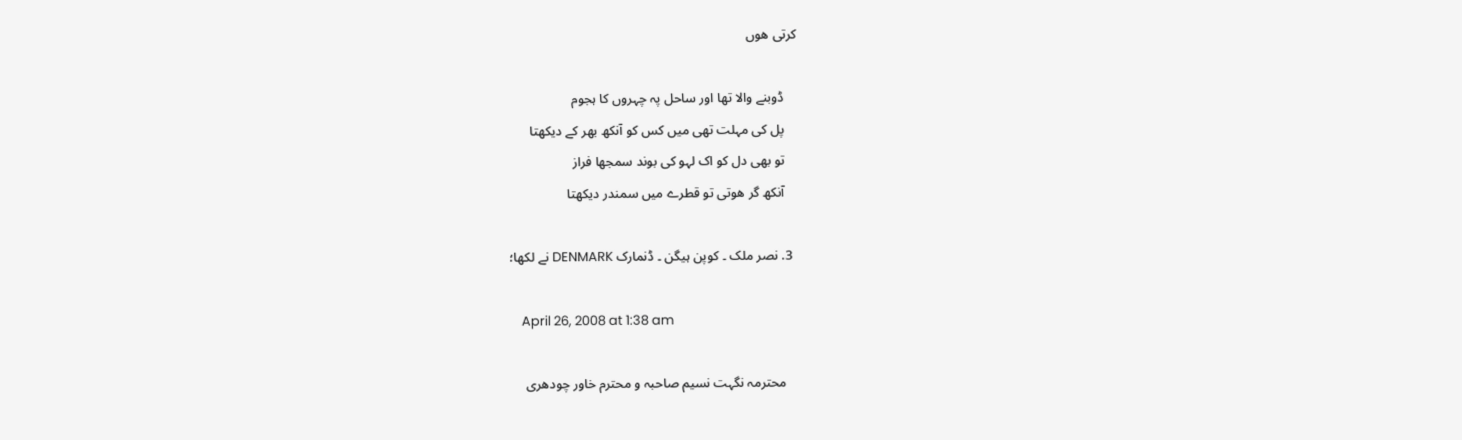کرتی ھوں

    ڈوبنے والا تھا اور ساحل پہ چہروں کا ہجوم
    پل کی مہلت تھی میں کس کو آنکھ بھر کے دیکھتا
    تو بھی دل کو اک لہو کی بوند سمجھا فراز
    آنکھ گر ھوتی تو قطرے میں سمندر دیکھتا

  3. نصر ملک ۔ کوپن ہیگن ۔ ڈنمارک DENMARK نے لکھا؛

    April 26, 2008 at 1:38 am

    محترمہ نگہت نسیم صاحبہ و محترم خاور چودھری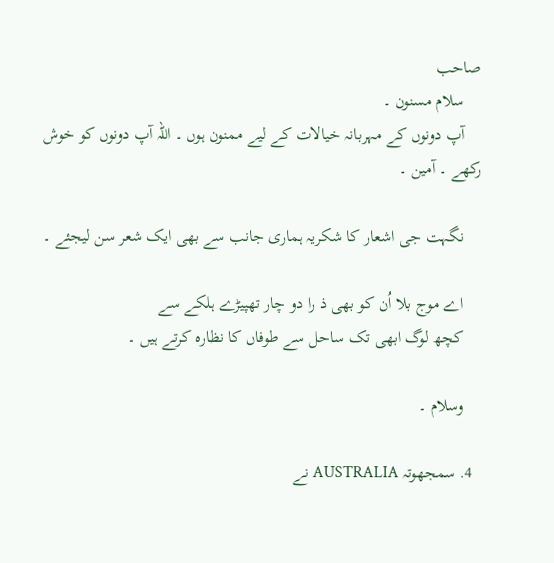صاحب
    سلام مسنون ۔
    آپ دونوں کے مہربانہ خیالات کے لیے ممنون ہوں ۔ اللہ آپ دونوں کو خوش رکھے ۔ آمین ۔

    نگہت جی اشعار کا شکریہ ہماری جانب سے بھی ایک شعر سن لیجئے ۔

    اے موج بلا اُن کو بھی ذ را دو چار تھپیڑے ہلکے سے
    کچھ لوگ ابھی تک ساحل سے طوفاں کا نظارہ کرتے ہیں ۔

    وسلام ۔

  4. سمجھوتہ AUSTRALIA نے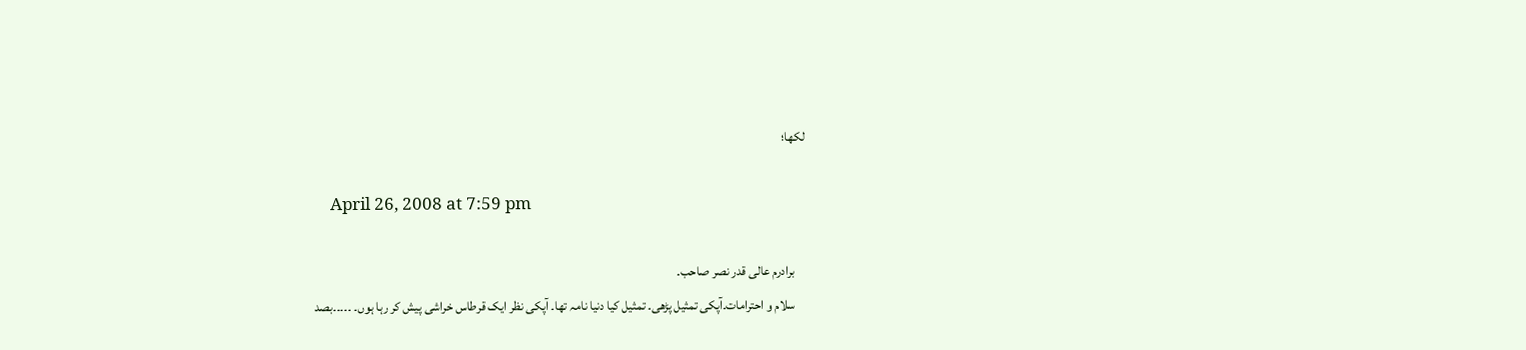لکھا؛

    April 26, 2008 at 7:59 pm

    برادرم عالی قدر نصر صاحب۔
    سلام و احترامات۔آپکی تمثیل پڑھی۔ تمثیل کیا دنیا نامہ تھا۔ آپکی نظر ایک قرطاس خراشی پیش کر رہا ہوں۔ ۔۔۔۔۔بصد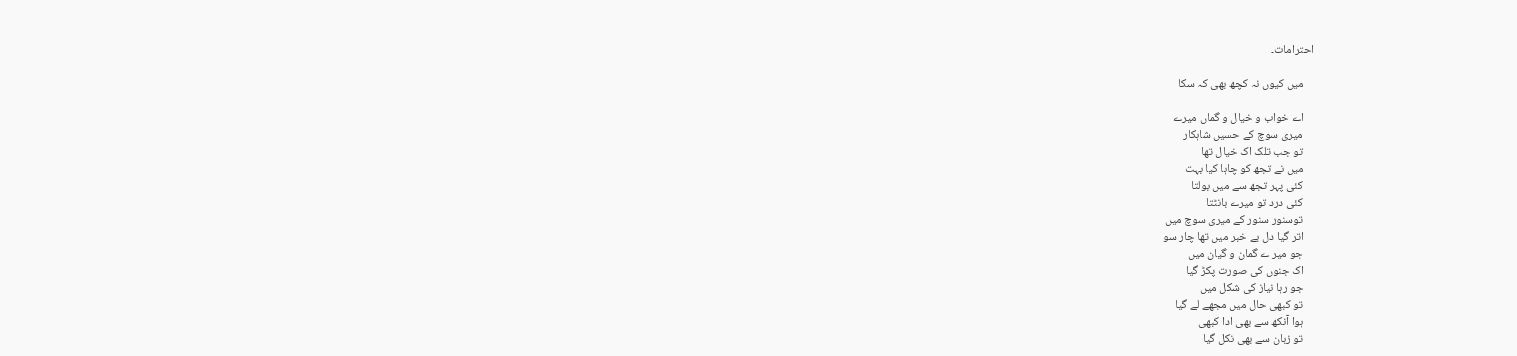احترامات۔

    میں کیوں نہ کچھ بھی کہ سکا

    اے خواب و خیال و گماں میرے
    میری سوچ کے حسیں شاہکار
    تو جب تلک اک خیال تھا
    میں نے تجھ کو چاہا کیا بہت
    کئی پہر تجھ سے میں بولتا
    کئی درد تو میرے بانٹتا
    توسنور سنور کے میری سوچ میں
    اتر گیا دل بے خبر میں تھا چار سو
    جو میر ے گمان و گیان میں
    اک جنوں کی صورت پکڑ گیا
    جو رہا نیاز کی شکل میں
    تو کبھی حال میں مجھے لے گیا
    ہوا آنکھ سے بھی ادا کبھی
    تو زبان سے بھی نکل گیا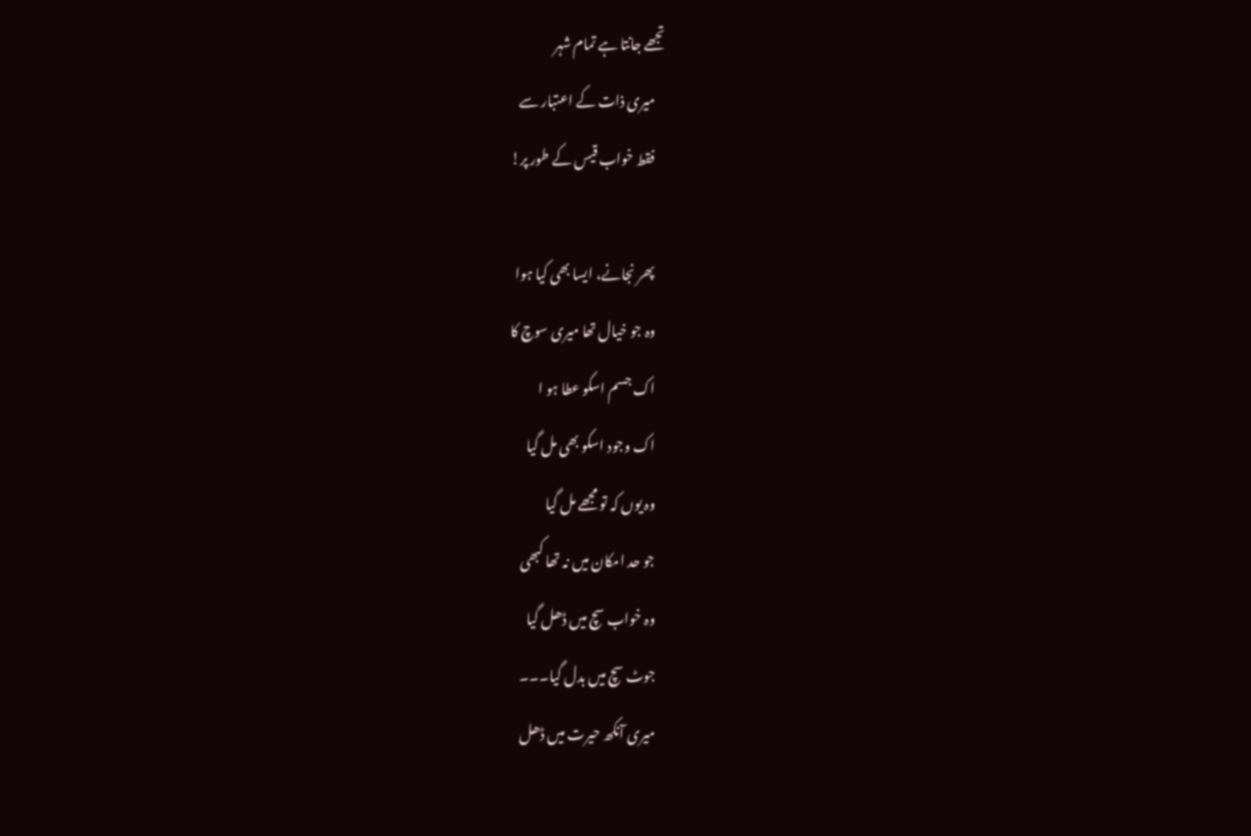تجھے جانتا ہے تمام شہر
    میری ذات کے اعتبار سے
    فقط خواب قیس کے طور پر!

    پھر نجانے، ایسا بھی کیا ہوا
    وہ جو خیال تھا میری سوچ کا
    اک جسم اسکو عطا ہو ا
    اک وجود اسکو بھی مل گیا
    وہ یوں کہ تو مجھے مل گیا
    جو حد امکان میں نہ تھا کبھی
    وہ خواب سچ میں ڈھل گیا
    جوٹ سچ میں بدل گیا۔۔۔
    میری آنکھ حیرت میں ڈھل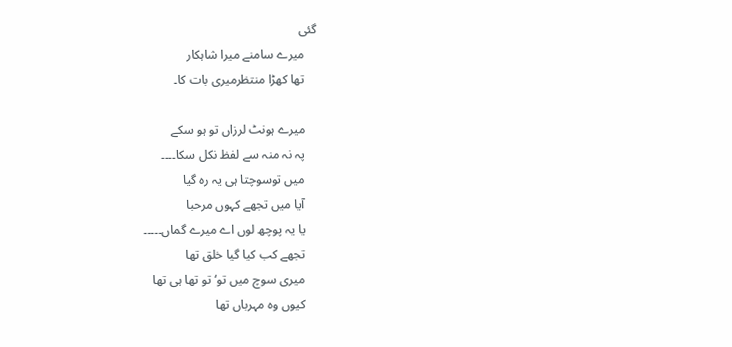گئی
    میرے سامنے میرا شاہکار
    تھا کھڑا منتظرمیری بات کا۔

    میرے ہونٹ لرزاں تو ہو سکے
    پہ نہ منہ سے لفظ نکل سکا۔۔۔۔
    میں توسوچتا ہی یہ رہ گیا
    آیا میں تجھے کہوں مرحبا
    یا یہ پوچھ لوں اے میرے گماں۔۔۔۔۔
    تجھے کب کیا گیا خلق تھا
    میری سوچ میں تو‘ تو تھا ہی تھا
    کیوں وہ مہرباں تھا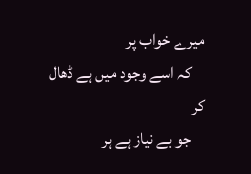میرے خواب پر
    کہ اسے وجود میں ہے ڈھال کر
    جو بے نیاز ہے ہر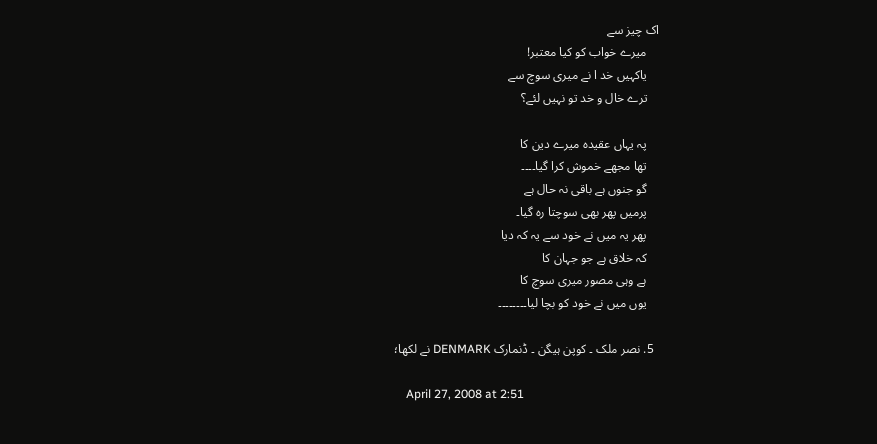اک چیز سے
    میرے خواب کو کیا معتبر!
    یاکہیں خد ا نے میری سوچ سے
    ترے خال و خد تو نہیں لئے؟

    پہ یہاں عقیدہ میرے دین کا
    تھا مجھے خموش کرا گیا۔۔۔۔
    گو جنوں ہے باقی نہ حال ہے
    پرمیں پھر بھی سوچتا رہ گیا۔
    پھر یہ میں نے خود سے یہ کہ دیا
    کہ خلاق ہے جو جہان کا
    ہے وہی مصور میری سوچ کا
    یوں میں نے خود کو بچا لیا۔۔۔۔۔۔۔۔

  5. نصر ملک ۔ کوپن ہیگن ۔ ڈنمارک DENMARK نے لکھا؛

    April 27, 2008 at 2:51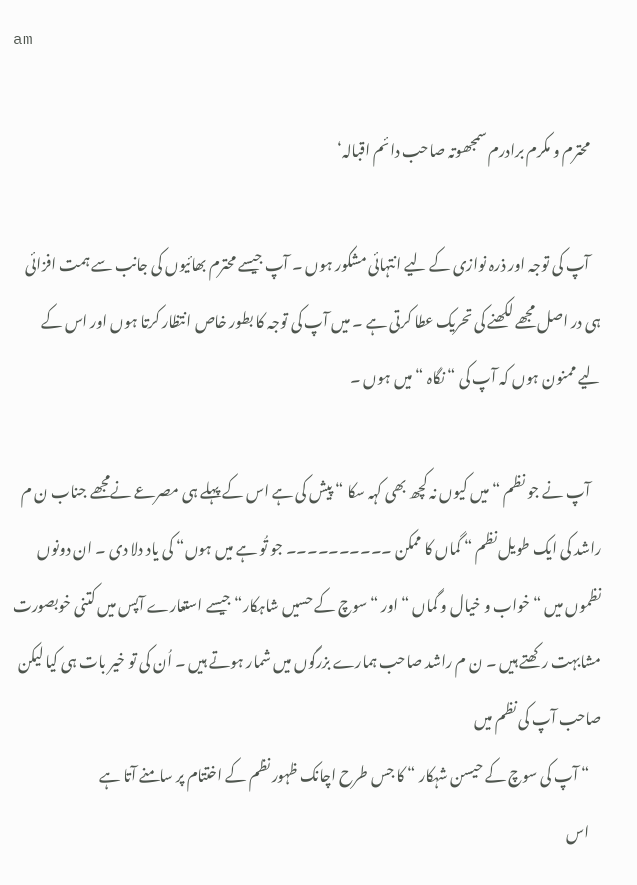am

    محترم و مکرم برادرم سمجھوتہ صاحب دائم اقبالہ‘

    آپ کی توجہ اور ذرہ نوازی کے لیے انتہائی مشکور ہوں ۔ آپ جیسے محترم بھائیوں کی جانب سے ہمت افزائی ہی در اصل مجھے لکھنے کی تحریک عطا کرتی ہے ۔ میں آپ کی توجہ کا بطور خاص انتظار کرتا ہوں اور اس کے لیے ممنون ہوں کہ آپ کی “ نگاہ “ میں ہوں ۔

    آپ نے جو نظم “ میں کیوں نہ کچھ بھی کہہ سکا “ پیش کی ہے اس کے پہلے ہی مصرعے نےمجھے جناب ن م راشد کی ایک طویل نظم “ گماں کا ممکن ۔۔۔۔۔۔۔۔۔۔ جو تُو ہے میں ہوں“ کی یاد دلا دی ۔ ان دونوں نظموں میں “ خواب و خیال و گماں “ اور “ سوچ کے حسیں شاہکار“ جیسے استعارے آپس میں کتنی خوبصورت مشابہت رکھتے ہیں ۔ ن م راشد صاحب ہمارے بزرگوں میں شمار ہوتے ہیں ۔ اُن کی تو خیر بات ہی کیا لیکن صاحب آپ کی نظم میں
    “ آپ کی سوچ کے حیسن شہکار “ کا جس طرح اچانک ظہور نظم کے اختتام پر سامنے آتا ہے
    اس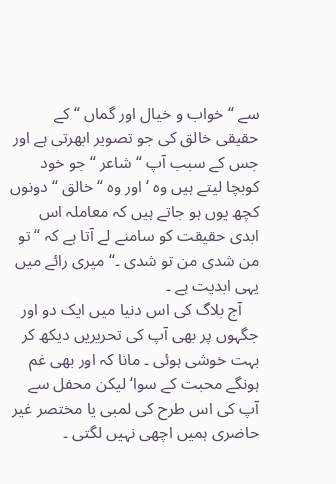سے “ خواب و خیال اور گماں “ کے حقیقی خالق کی جو تصویر ابھرتی ہے اور جس کے سبب آپ “ شاعر “ جو خود کوبچا لیتے ہیں وہ ‘ اور وہ “ خالق “ دونوں کچھ یوں ہو جاتے ہیں کہ معاملہ اس ابدی حقیقت کو سامنے لے آتا ہے کہ “ تو من شدی من تو شدی ۔“میری رائے میں یہی ابدیت ہے ۔
    آج بلاگ کی اس دنیا میں ایک دو اور جگہوں پر بھی آپ کی تحریریں دیکھ کر بہت خوشی ہوئی ۔ مانا کہ اور بھی غم ہونگے محبت کے سوا‘ لیکن محفل سے آپ کی اس طرح کی لمبی یا مختصر غیر حاضری ہمیں اچھی نہیں لگتی ۔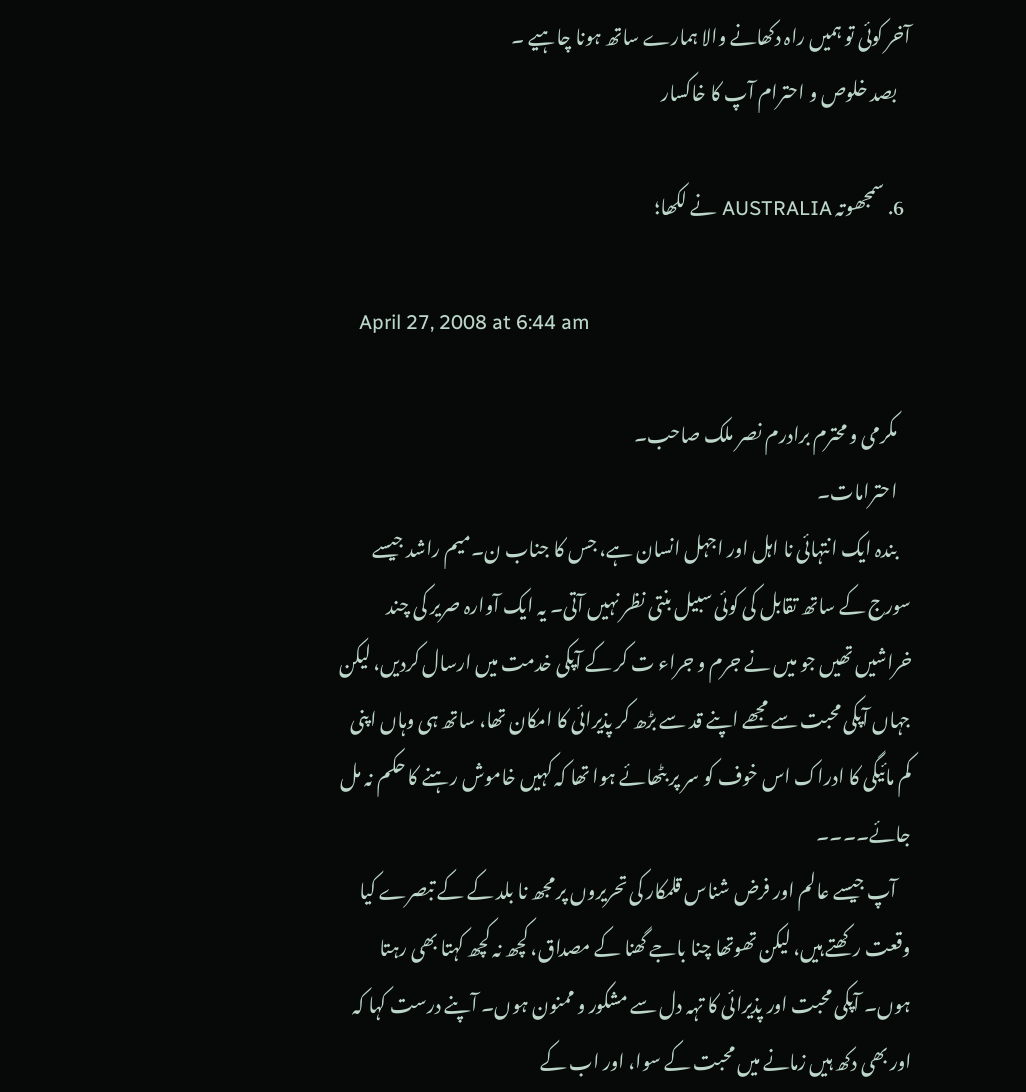آخر کوئی تو ہمیں راہ دکھانے والا ہمارے ساتھ ہونا چاہیے ۔
    بصد خلوص و احترام آپ کا خاکسار

  6. سمجھوتہ AUSTRALIA نے لکھا؛

    April 27, 2008 at 6:44 am

    مکرمی و محترم برادرم نصر ملک صاحب۔
    احترامات۔
    بندہ ایک انتہائی نا اہل اور اجہل انسان ہے، جس کا جناب ن۔میم راشد جیسے سورج کے ساتھ تقابل کی کوئی سبیل بنتی نظر نہیں آتی۔ یہ ایک آوارہ صریر کی چند خراشیں تھیں جو میں نے جرم و جراء ت کر کے آپکی خدمت میں ارسال کردیں، لیکن جہاں آپکی محبت سے مجھے اپنے قد سے بڑھ کر پذیرائی کا امکان تھا، ساتھ ہی وہاں اپنی کم مائیگی کا ادراک اس خوف کو سر پر بٹھائے ہوا تھا کہ کہیں خاموش رہنے کا حکم نہ مل جائے۔۔۔۔
    آپ جیسے عالم اور فرض شناس قلمکار کی تحریروں پر مجھ نا بلد کے کے تبصرے کیا وقعت رکھتے ہیں، لیکن تھوتھا چنا باجے گھنا کے مصداق، کچھ نہ کچھ کہتا بھی رہتا ہوں۔ آپکی محبت اور پذیرائی کا تہہ دل سے مشکور و ممنون ہوں۔ آپنے درست کہا کہ اور بھی دکھ ہیں زمانے میں محبت کے سوا، اور اب کے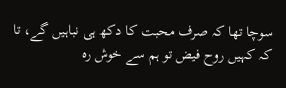سوچا تھا کہ صرف محبت کا دکھ ہی نباہیں گے، تا کہ کہیں روح فیض تو ہم سے خوش رہ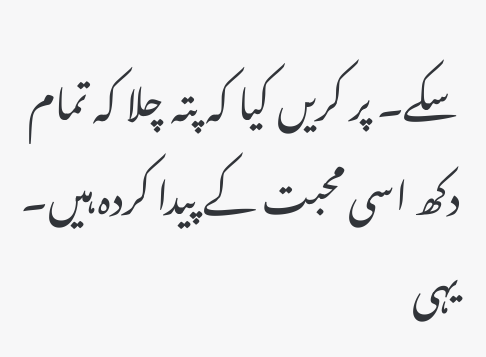سکے۔ پر کریں کیا کہ پتہ چلا کہ تمام دکھ اسی محبت کے پیدا کردہ ہیں۔ یہی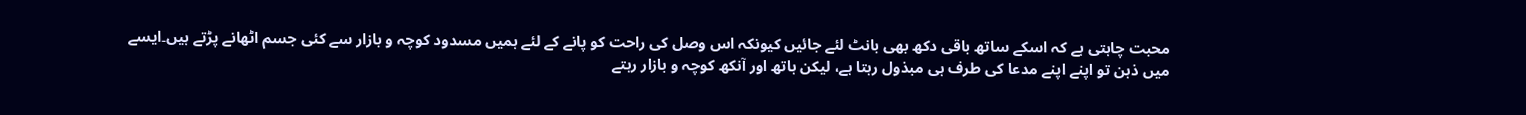محبت چاہتی ہے کہ اسکے ساتھ باقی دکھ بھی بانٹ لئے جائیں کیونکہ اس وصل کی راحت کو پانے کے لئے ہمیں مسدود کوچہ و بازار سے کئی جسم اٹھانے پڑتے ہیں۔ایسے میں ذہن تو اپنے اپنے مدعا کی طرف ہی مبذول رہتا ہے، لیکن ہاتھ اور آنکھ کوچہ و بازار رہتے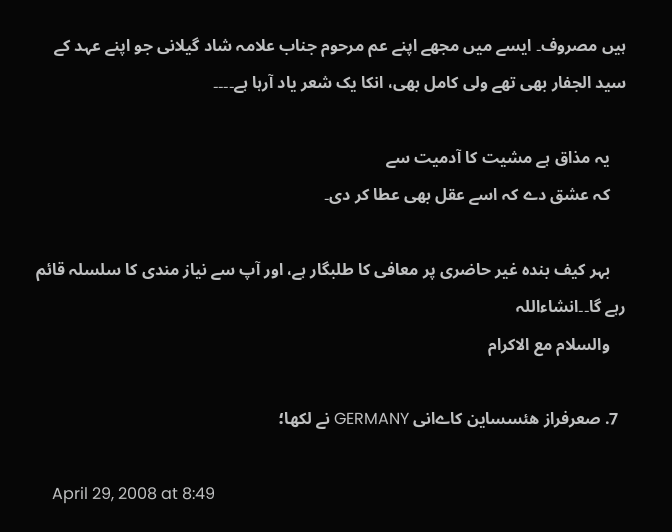ہیں مصروف۔ ایسے میں مجھے اپنے عم مرحوم جناب علامہ شاد گیلانی جو اپنے عہد کے سید الجفار بھی تھے ولی کامل بھی، انکا یک شعر یاد آرہا ہے۔۔۔۔

    یہ مذاق ہے مشیت کا آدمیت سے
    کہ عشق دے کہ اسے عقل بھی عطا کر دی۔

    بہر کیف بندہ غیر حاضری پر معافی کا طلبگار ہے، اور آپ سے نیاز مندی کا سلسلہ قائم رہے گا۔۔انشاءاللہ
    والسلام مع الاکرام

  7. صعرفراز ھئسساین کاےانی GERMANY نے لکھا؛

    April 29, 2008 at 8:49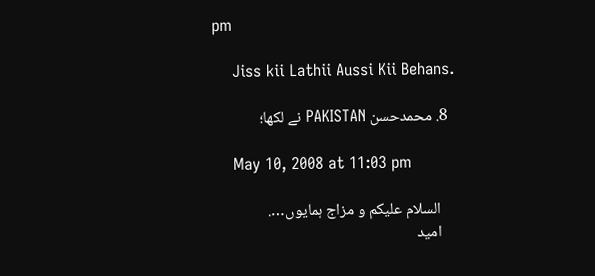pm

    Jiss kii Lathii Aussi Kii Behans.

  8. محمدحسن PAKISTAN نے لکھا؛

    May 10, 2008 at 11:03 pm

    السلام علیکم و مزاج ہمایوں….
    امید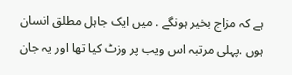ہے کہ مزاج بخیر ہونگے . میں ایک جاہل مطلق انسان ہوں .پہلی مرتبہ اس ویب پر وزٹ کیا تھا اور یہ جان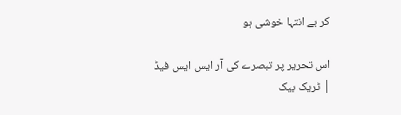کر بے انتہا خوشی ہو

اس تحریر پر تبصرے کی آر ایس ایس فیڈ | ٹریک بیک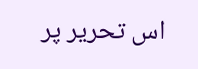اس تحریر پر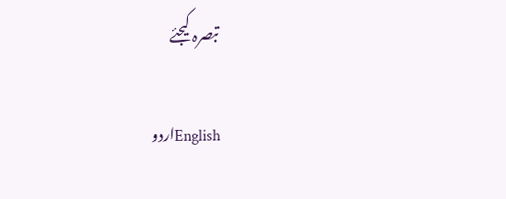تبصرہ کیجئے

Englishاردو